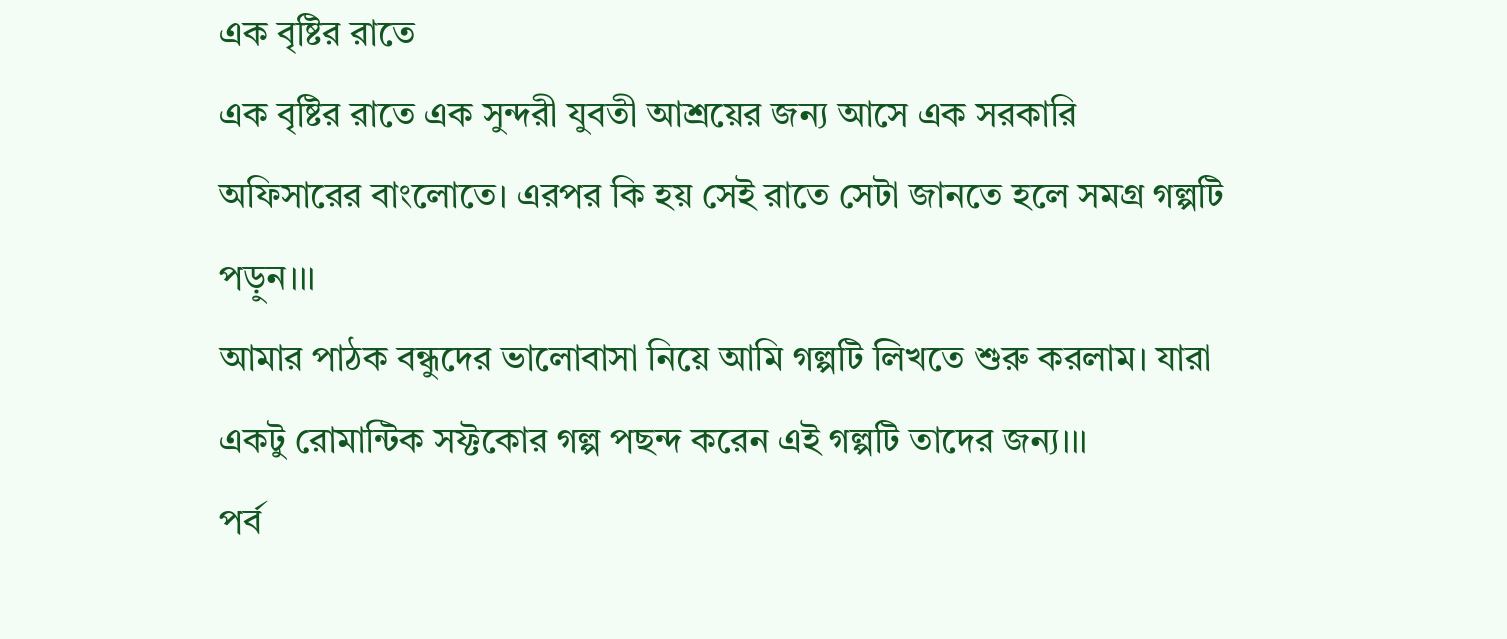এক বৃষ্টির রাতে
এক বৃষ্টির রাতে এক সুন্দরী যুবতী আশ্রয়ের জন্য আসে এক সরকারি অফিসারের বাংলোতে। এরপর কি হয় সেই রাতে সেটা জানতে হলে সমগ্র গল্পটি পড়ুন।।।
আমার পাঠক বন্ধুদের ভালোবাসা নিয়ে আমি গল্পটি লিখতে শুরু করলাম। যারা একটু রোমান্টিক সফ্টকোর গল্প পছন্দ করেন এই গল্পটি তাদের জন্য।।।
পর্ব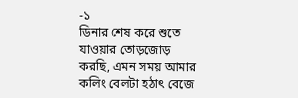-১
ডিনার শেষ করে শুতে যাওয়ার তোড়জোড় করছি, এমন সময় আমার কলিং বেলটা হঠাৎ বেজে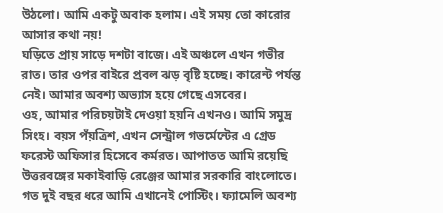উঠলো। আমি একটু অবাক হলাম। এই সময় তো কারোর আসার কথা নয়!
ঘড়িতে প্রায় সাড়ে দশটা বাজে। এই অঞ্চলে এখন গভীর রাত। তার ওপর বাইরে প্রবল ঝড় বৃষ্টি হচ্ছে। কারেন্ট পর্যন্ত নেই। আমার অবশ্য অভ্যাস হয়ে গেছে এসবের।
ওহ, আমার পরিচয়টাই দেওয়া হয়নি এখনও। আমি সমুদ্র সিংহ। বয়স পঁয়ত্রিশ, এখন সেন্ট্রাল গভর্মেন্টের এ গ্রেড ফরেস্ট অফিসার হিসেবে কর্মরত। আপাতত আমি রয়েছি উত্তরবঙ্গের মকাইবাড়ি রেঞ্জের আমার সরকারি বাংলোতে। গত দুই বছর ধরে আমি এখানেই পোস্টিং। ফ্যামেলি অবশ্য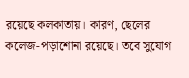রয়েছে কলকাতায়। কারণ, ছেলের কলেজ-পড়াশোনা রয়েছে। তবে সুযোগ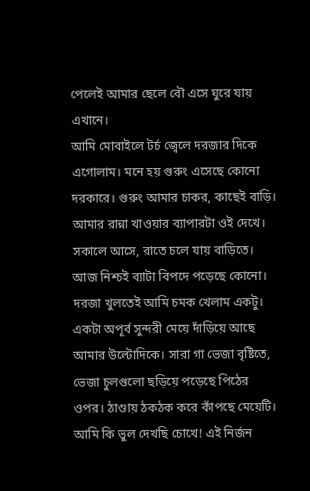পেলেই আমার ছেলে বৌ এসে ঘুরে যায় এখানে।
আমি মোবাইলে টর্চ জ্বেলে দরজার দিকে এগোলাম। মনে হয় গুরুং এসেছে কোনো দরকারে। গুরুং আমার চাকর, কাছেই বাড়ি। আমার রান্না খাওয়ার ব্যাপারটা ওই দেখে। সকালে আসে, রাতে চলে যায় বাড়িতে। আজ নিশ্চই ব্যাটা বিপদে পড়েছে কোনো।
দরজা খুলতেই আমি চমক খেলাম একটু। একটা অপূর্ব সুন্দরী মেয়ে দাঁড়িয়ে আছে আমার উল্টোদিকে। সারা গা ভেজা বৃষ্টিতে, ভেজা চুলগুলো ছড়িয়ে পড়েছে পিঠের ওপর। ঠাণ্ডায় ঠকঠক করে কাঁপছে মেয়েটি। আমি কি ভুল দেখছি চোখে! এই নির্জন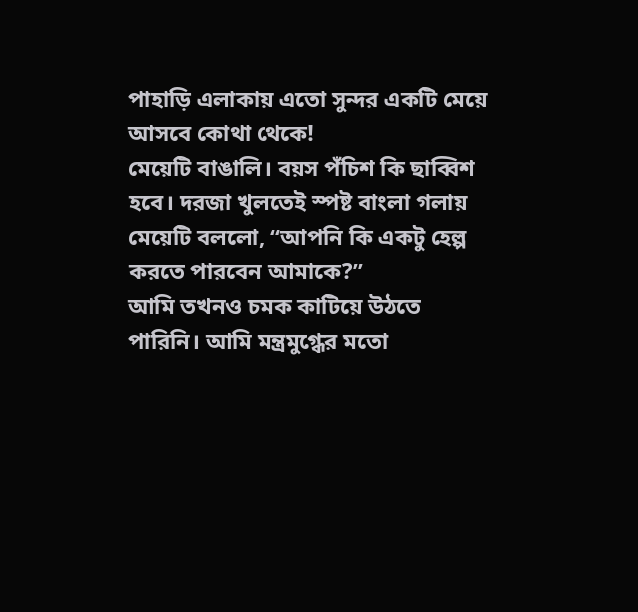পাহাড়ি এলাকায় এতো সুন্দর একটি মেয়ে আসবে কোথা থেকে!
মেয়েটি বাঙালি। বয়স পঁচিশ কি ছাব্বিশ হবে। দরজা খুলতেই স্পষ্ট বাংলা গলায় মেয়েটি বললো, “আপনি কি একটু হেল্প করতে পারবেন আমাকে?”
আমি তখনও চমক কাটিয়ে উঠতে পারিনি। আমি মন্ত্রমুগ্ধের মতো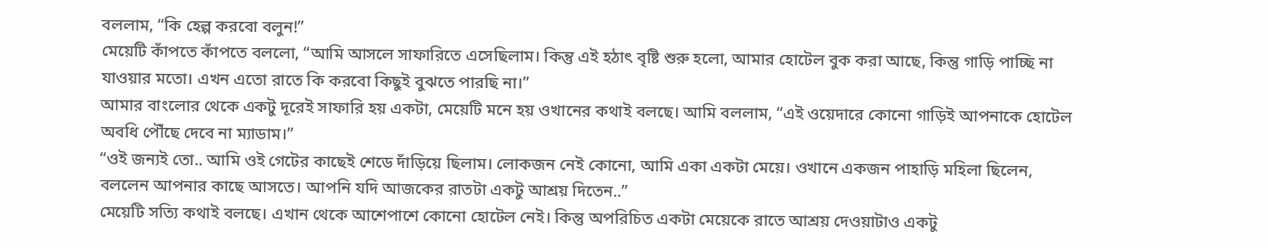বললাম, “কি হেল্প করবো বলুন!”
মেয়েটি কাঁপতে কাঁপতে বললো, “আমি আসলে সাফারিতে এসেছিলাম। কিন্তু এই হঠাৎ বৃষ্টি শুরু হলো, আমার হোটেল বুক করা আছে, কিন্তু গাড়ি পাচ্ছি না যাওয়ার মতো। এখন এতো রাতে কি করবো কিছুই বুঝতে পারছি না।”
আমার বাংলোর থেকে একটু দূরেই সাফারি হয় একটা, মেয়েটি মনে হয় ওখানের কথাই বলছে। আমি বললাম, “এই ওয়েদারে কোনো গাড়িই আপনাকে হোটেল অবধি পৌঁছে দেবে না ম্যাডাম।”
“ওই জন্যই তো.. আমি ওই গেটের কাছেই শেডে দাঁড়িয়ে ছিলাম। লোকজন নেই কোনো, আমি একা একটা মেয়ে। ওখানে একজন পাহাড়ি মহিলা ছিলেন, বললেন আপনার কাছে আসতে। আপনি যদি আজকের রাতটা একটু আশ্রয় দিতেন..”
মেয়েটি সত্যি কথাই বলছে। এখান থেকে আশেপাশে কোনো হোটেল নেই। কিন্তু অপরিচিত একটা মেয়েকে রাতে আশ্রয় দেওয়াটাও একটু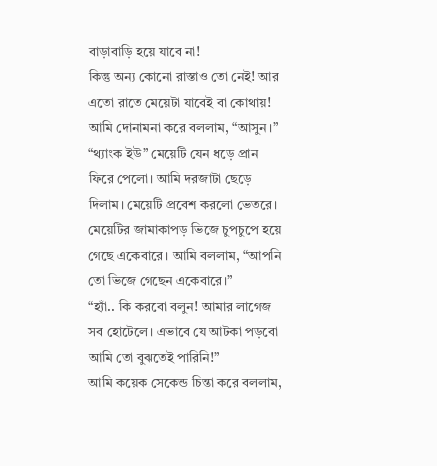বাড়াবাড়ি হয়ে যাবে না!
কিন্তু অন্য কোনো রাস্তাও তো নেই! আর এতো রাতে মেয়েটা যাবেই বা কোথায়! আমি দোনামনা করে বললাম, “আসুন।”
“থ্যাংক ইউ” মেয়েটি যেন ধড়ে প্রান ফিরে পেলো। আমি দরজাটা ছেড়ে দিলাম। মেয়েটি প্রবেশ করলো ভেতরে।
মেয়েটির জামাকাপড় ভিজে চুপচুপে হয়ে গেছে একেবারে। আমি বললাম, “আপনি তো ভিজে গেছেন একেবারে।”
“হ্যাঁ.. কি করবো বলুন! আমার লাগেজ সব হোটেলে। এভাবে যে আটকা পড়বো আমি তো বুঝতেই পারিনি!”
আমি কয়েক সেকেন্ড চিন্তা করে বললাম,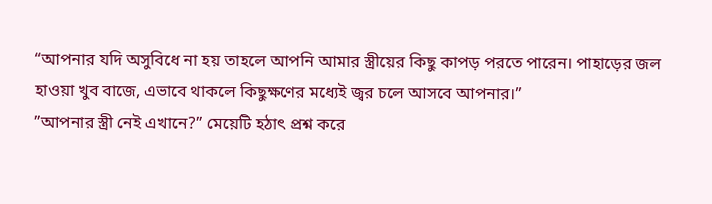“আপনার যদি অসুবিধে না হয় তাহলে আপনি আমার স্ত্রীয়ের কিছু কাপড় পরতে পারেন। পাহাড়ের জল হাওয়া খুব বাজে, এভাবে থাকলে কিছুক্ষণের মধ্যেই জ্বর চলে আসবে আপনার।”
”আপনার স্ত্রী নেই এখানে?” মেয়েটি হঠাৎ প্রশ্ন করে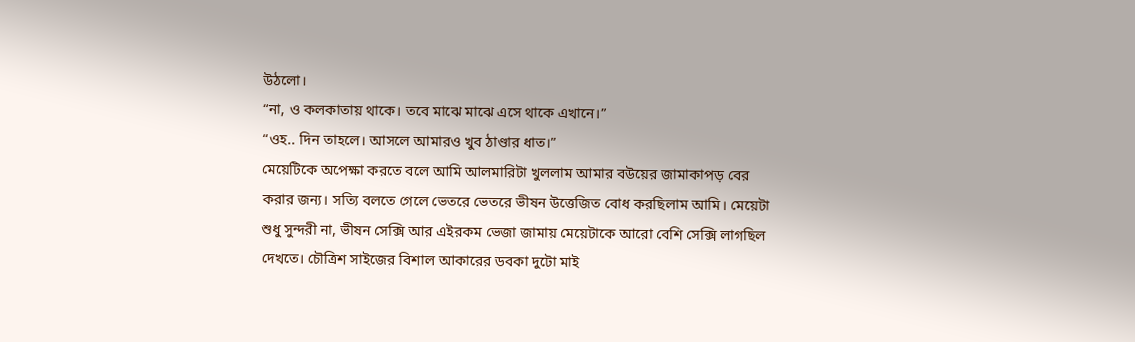উঠলো।
“না, ও কলকাতায় থাকে। তবে মাঝে মাঝে এসে থাকে এখানে।”
“ওহ.. দিন তাহলে। আসলে আমারও খুব ঠাণ্ডার ধাত।”
মেয়েটিকে অপেক্ষা করতে বলে আমি আলমারিটা খুললাম আমার বউয়ের জামাকাপড় বের করার জন্য। সত্যি বলতে গেলে ভেতরে ভেতরে ভীষন উত্তেজিত বোধ করছিলাম আমি। মেয়েটা শুধু সুন্দরী না, ভীষন সেক্সি আর এইরকম ভেজা জামায় মেয়েটাকে আরো বেশি সেক্সি লাগছিল দেখতে। চৌত্রিশ সাইজের বিশাল আকারের ডবকা দুটো মাই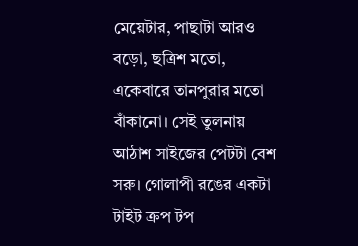মেয়েটার, পাছাটা আরও বড়ো, ছত্রিশ মতো, একেবারে তানপুরার মতো বাঁকানো। সেই তুলনায় আঠাশ সাইজের পেটটা বেশ সরু। গোলাপী রঙের একটা টাইট ক্রপ টপ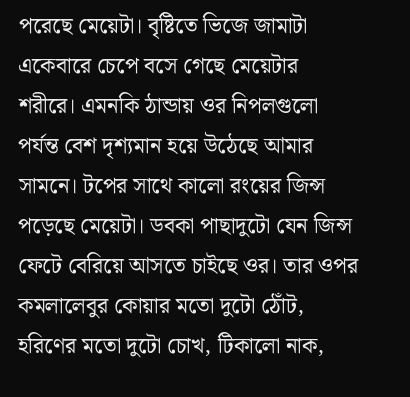পরেছে মেয়েটা। বৃষ্টিতে ভিজে জামাটা একেবারে চেপে বসে গেছে মেয়েটার শরীরে। এমনকি ঠান্ডায় ওর নিপলগুলো পর্যন্ত বেশ দৃশ্যমান হয়ে উঠেছে আমার সামনে। টপের সাথে কালো রংয়ের জিন্স পড়েছে মেয়েটা। ডবকা পাছাদুটো যেন জিন্স ফেটে বেরিয়ে আসতে চাইছে ওর। তার ওপর কমলালেবুর কোয়ার মতো দুটো ঠোঁট, হরিণের মতো দুটো চোখ, টিকালো নাক,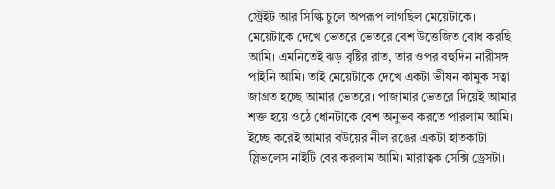স্ট্রেইট আর সিল্কি চুলে অপরূপ লাগছিল মেয়েটাকে। মেয়েটাকে দেখে ভেতরে ভেতরে বেশ উত্তেজিত বোধ করছি আমি। এমনিতেই ঝড় বৃষ্টির রাত, তার ওপর বহুদিন নারীসঙ্গ পাইনি আমি। তাই মেয়েটাকে দেখে একটা ভীষন কামুক সত্বা জাগ্রত হচ্ছে আমার ভেতরে। পাজামার ভেতরে দিয়েই আমার শক্ত হয়ে ওঠে ধোনটাকে বেশ অনুভব করতে পারলাম আমি।
ইচ্ছে করেই আমার বউয়ের নীল রঙের একটা হাতকাটা স্লিভলেস নাইটি বের করলাম আমি। মারাত্বক সেক্সি ড্রেসটা।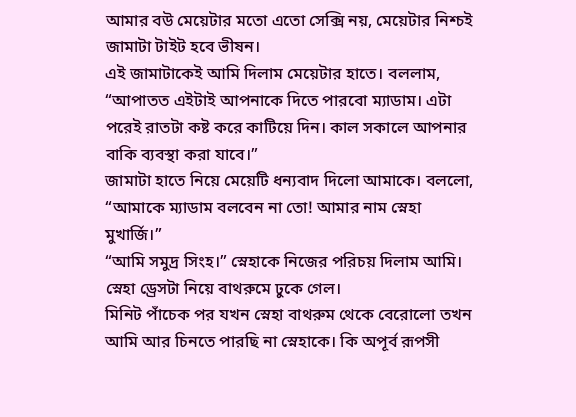আমার বউ মেয়েটার মতো এতো সেক্সি নয়, মেয়েটার নিশ্চই জামাটা টাইট হবে ভীষন।
এই জামাটাকেই আমি দিলাম মেয়েটার হাতে। বললাম, “আপাতত এইটাই আপনাকে দিতে পারবো ম্যাডাম। এটা পরেই রাতটা কষ্ট করে কাটিয়ে দিন। কাল সকালে আপনার বাকি ব্যবস্থা করা যাবে।”
জামাটা হাতে নিয়ে মেয়েটি ধন্যবাদ দিলো আমাকে। বললো, “আমাকে ম্যাডাম বলবেন না তো! আমার নাম স্নেহা মুখার্জি।”
“আমি সমুদ্র সিংহ।” স্নেহাকে নিজের পরিচয় দিলাম আমি। স্নেহা ড্রেসটা নিয়ে বাথরুমে ঢুকে গেল।
মিনিট পাঁচেক পর যখন স্নেহা বাথরুম থেকে বেরোলো তখন আমি আর চিনতে পারছি না স্নেহাকে। কি অপূর্ব রূপসী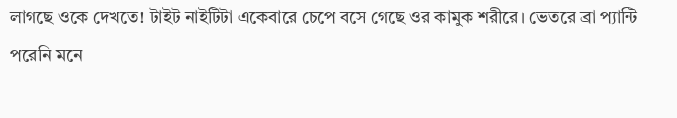লাগছে ওকে দেখতে! টাইট নাইটিটা একেবারে চেপে বসে গেছে ওর কামুক শরীরে। ভেতরে ব্রা প্যান্টি পরেনি মনে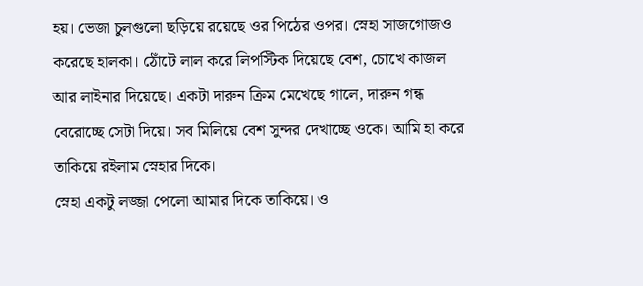হয়। ভেজা চুলগুলো ছড়িয়ে রয়েছে ওর পিঠের ওপর। স্নেহা সাজগোজও করেছে হালকা। ঠোঁটে লাল করে লিপস্টিক দিয়েছে বেশ, চোখে কাজল আর লাইনার দিয়েছে। একটা দারুন ক্রিম মেখেছে গালে, দারুন গন্ধ বেরোচ্ছে সেটা দিয়ে। সব মিলিয়ে বেশ সুন্দর দেখাচ্ছে ওকে। আমি হা করে তাকিয়ে রইলাম স্নেহার দিকে।
স্নেহা একটু লজ্জা পেলো আমার দিকে তাকিয়ে। ও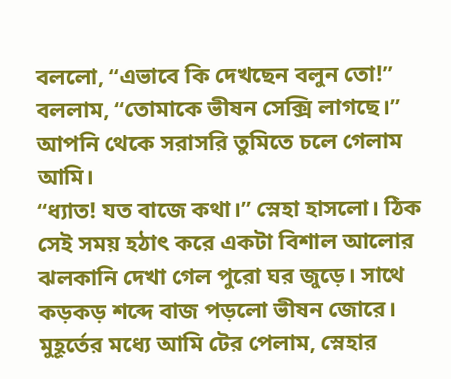বললো, “এভাবে কি দেখছেন বলুন তো!”
বললাম, “তোমাকে ভীষন সেক্সি লাগছে।” আপনি থেকে সরাসরি তুমিতে চলে গেলাম আমি।
“ধ্যাত! যত বাজে কথা।” স্নেহা হাসলো। ঠিক সেই সময় হঠাৎ করে একটা বিশাল আলোর ঝলকানি দেখা গেল পুরো ঘর জুড়ে। সাথে কড়কড় শব্দে বাজ পড়লো ভীষন জোরে। মুহূর্তের মধ্যে আমি টের পেলাম, স্নেহার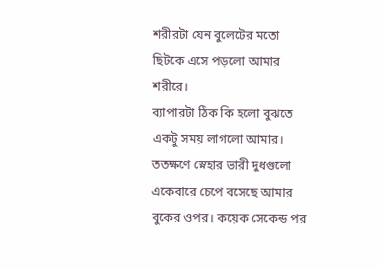শরীরটা যেন বুলেটের মতো ছিটকে এসে পড়লো আমার শরীরে।
ব্যাপারটা ঠিক কি হলো বুঝতে একটু সময় লাগলো আমার। ততক্ষণে স্নেহার ভারী দুধগুলো একেবারে চেপে বসেছে আমার বুকের ওপর। কয়েক সেকেন্ড পর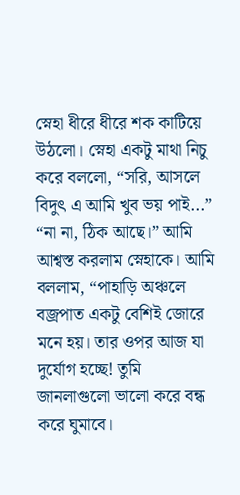স্নেহা ধীরে ধীরে শক কাটিয়ে উঠলো। স্নেহা একটু মাথা নিচু করে বললো, “সরি, আসলে বিদুৎ এ আমি খুব ভয় পাই...”
“না না, ঠিক আছে।” আমি আশ্বস্ত করলাম স্নেহাকে। আমি বললাম, “পাহাড়ি অঞ্চলে বজ্রপাত একটু বেশিই জোরে মনে হয়। তার ওপর আজ যা দুর্যোগ হচ্ছে! তুমি জানলাগুলো ভালো করে বন্ধ করে ঘুমাবে।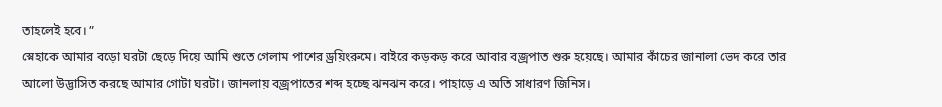তাহলেই হবে। ”
স্নেহাকে আমার বড়ো ঘরটা ছেড়ে দিয়ে আমি শুতে গেলাম পাশের ড্রয়িংরুমে। বাইরে কড়কড় করে আবার বজ্রপাত শুরু হয়েছে। আমার কাঁচের জানালা ভেদ করে তার আলো উদ্ভাসিত করছে আমার গোটা ঘরটা। জানলায় বজ্রপাতের শব্দ হচ্ছে ঝনঝন করে। পাহাড়ে এ অতি সাধারণ জিনিস।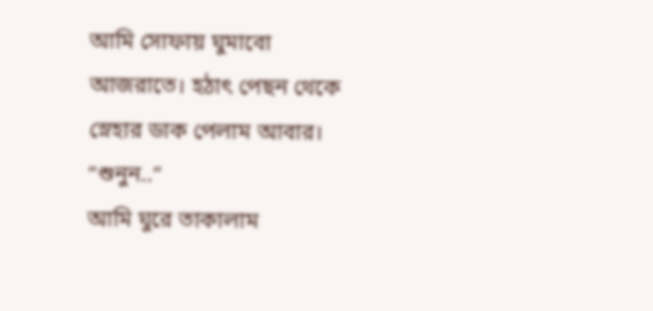আমি সোফায় ঘুমাবো আজরাতে। হঠাৎ পেছন থেকে স্নেহার ডাক পেলাম আবার। “শুনুন..”
আমি ঘুরে তাকালাম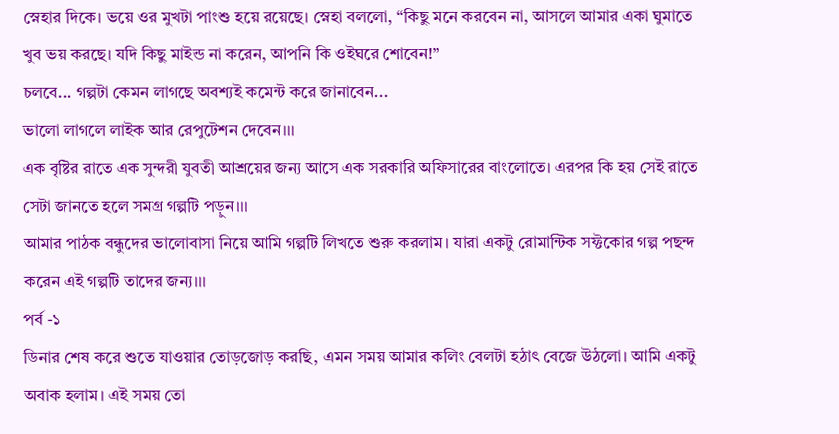স্নেহার দিকে। ভয়ে ওর মুখটা পাংশু হয়ে রয়েছে। স্নেহা বললো, “কিছু মনে করবেন না, আসলে আমার একা ঘুমাতে খুব ভয় করছে। যদি কিছু মাইন্ড না করেন, আপনি কি ওইঘরে শোবেন!”
চলবে... গল্পটা কেমন লাগছে অবশ্যই কমেন্ট করে জানাবেন...
ভালো লাগলে লাইক আর রেপুটেশন দেবেন।।।
এক বৃষ্টির রাতে এক সুন্দরী যুবতী আশ্রয়ের জন্য আসে এক সরকারি অফিসারের বাংলোতে। এরপর কি হয় সেই রাতে সেটা জানতে হলে সমগ্র গল্পটি পড়ুন।।।
আমার পাঠক বন্ধুদের ভালোবাসা নিয়ে আমি গল্পটি লিখতে শুরু করলাম। যারা একটু রোমান্টিক সফ্টকোর গল্প পছন্দ করেন এই গল্পটি তাদের জন্য।।।
পর্ব -১
ডিনার শেষ করে শুতে যাওয়ার তোড়জোড় করছি, এমন সময় আমার কলিং বেলটা হঠাৎ বেজে উঠলো। আমি একটু অবাক হলাম। এই সময় তো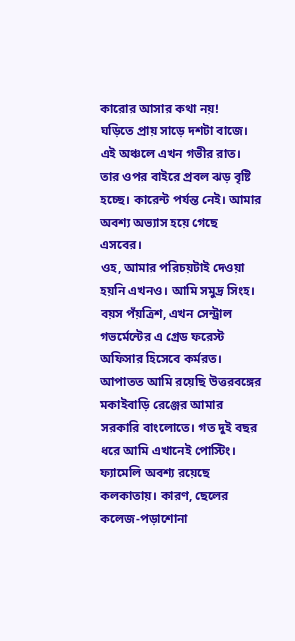কারোর আসার কথা নয়!
ঘড়িতে প্রায় সাড়ে দশটা বাজে। এই অঞ্চলে এখন গভীর রাত। তার ওপর বাইরে প্রবল ঝড় বৃষ্টি হচ্ছে। কারেন্ট পর্যন্ত নেই। আমার অবশ্য অভ্যাস হয়ে গেছে এসবের।
ওহ, আমার পরিচয়টাই দেওয়া হয়নি এখনও। আমি সমুদ্র সিংহ। বয়স পঁয়ত্রিশ, এখন সেন্ট্রাল গভর্মেন্টের এ গ্রেড ফরেস্ট অফিসার হিসেবে কর্মরত। আপাতত আমি রয়েছি উত্তরবঙ্গের মকাইবাড়ি রেঞ্জের আমার সরকারি বাংলোতে। গত দুই বছর ধরে আমি এখানেই পোস্টিং। ফ্যামেলি অবশ্য রয়েছে কলকাতায়। কারণ, ছেলের কলেজ-পড়াশোনা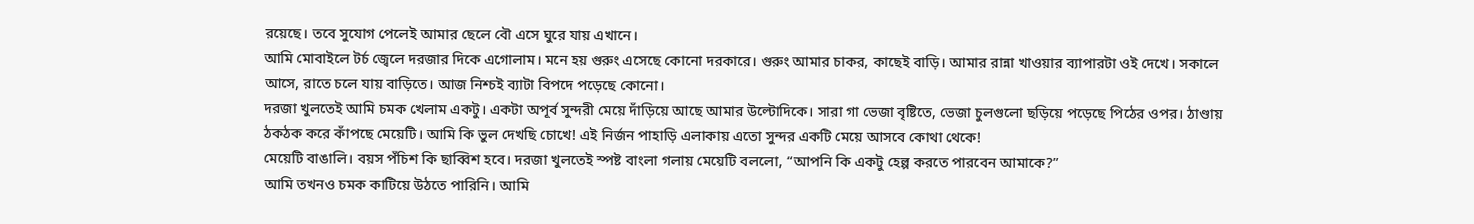রয়েছে। তবে সুযোগ পেলেই আমার ছেলে বৌ এসে ঘুরে যায় এখানে।
আমি মোবাইলে টর্চ জ্বেলে দরজার দিকে এগোলাম। মনে হয় গুরুং এসেছে কোনো দরকারে। গুরুং আমার চাকর, কাছেই বাড়ি। আমার রান্না খাওয়ার ব্যাপারটা ওই দেখে। সকালে আসে, রাতে চলে যায় বাড়িতে। আজ নিশ্চই ব্যাটা বিপদে পড়েছে কোনো।
দরজা খুলতেই আমি চমক খেলাম একটু। একটা অপূর্ব সুন্দরী মেয়ে দাঁড়িয়ে আছে আমার উল্টোদিকে। সারা গা ভেজা বৃষ্টিতে, ভেজা চুলগুলো ছড়িয়ে পড়েছে পিঠের ওপর। ঠাণ্ডায় ঠকঠক করে কাঁপছে মেয়েটি। আমি কি ভুল দেখছি চোখে! এই নির্জন পাহাড়ি এলাকায় এতো সুন্দর একটি মেয়ে আসবে কোথা থেকে!
মেয়েটি বাঙালি। বয়স পঁচিশ কি ছাব্বিশ হবে। দরজা খুলতেই স্পষ্ট বাংলা গলায় মেয়েটি বললো, “আপনি কি একটু হেল্প করতে পারবেন আমাকে?”
আমি তখনও চমক কাটিয়ে উঠতে পারিনি। আমি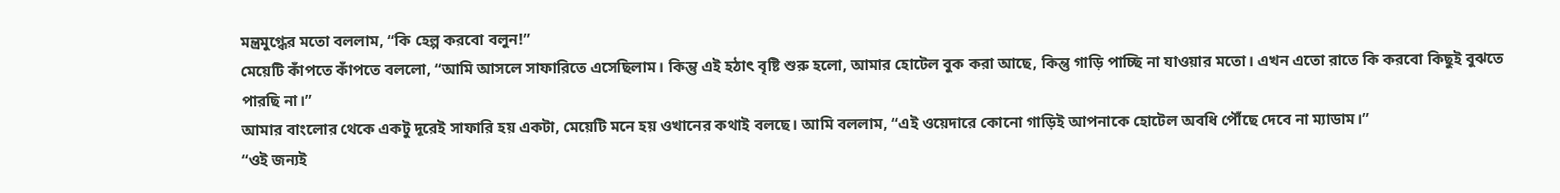মন্ত্রমুগ্ধের মতো বললাম, “কি হেল্প করবো বলুন!”
মেয়েটি কাঁপতে কাঁপতে বললো, “আমি আসলে সাফারিতে এসেছিলাম। কিন্তু এই হঠাৎ বৃষ্টি শুরু হলো, আমার হোটেল বুক করা আছে, কিন্তু গাড়ি পাচ্ছি না যাওয়ার মতো। এখন এতো রাতে কি করবো কিছুই বুঝতে পারছি না।”
আমার বাংলোর থেকে একটু দূরেই সাফারি হয় একটা, মেয়েটি মনে হয় ওখানের কথাই বলছে। আমি বললাম, “এই ওয়েদারে কোনো গাড়িই আপনাকে হোটেল অবধি পৌঁছে দেবে না ম্যাডাম।”
“ওই জন্যই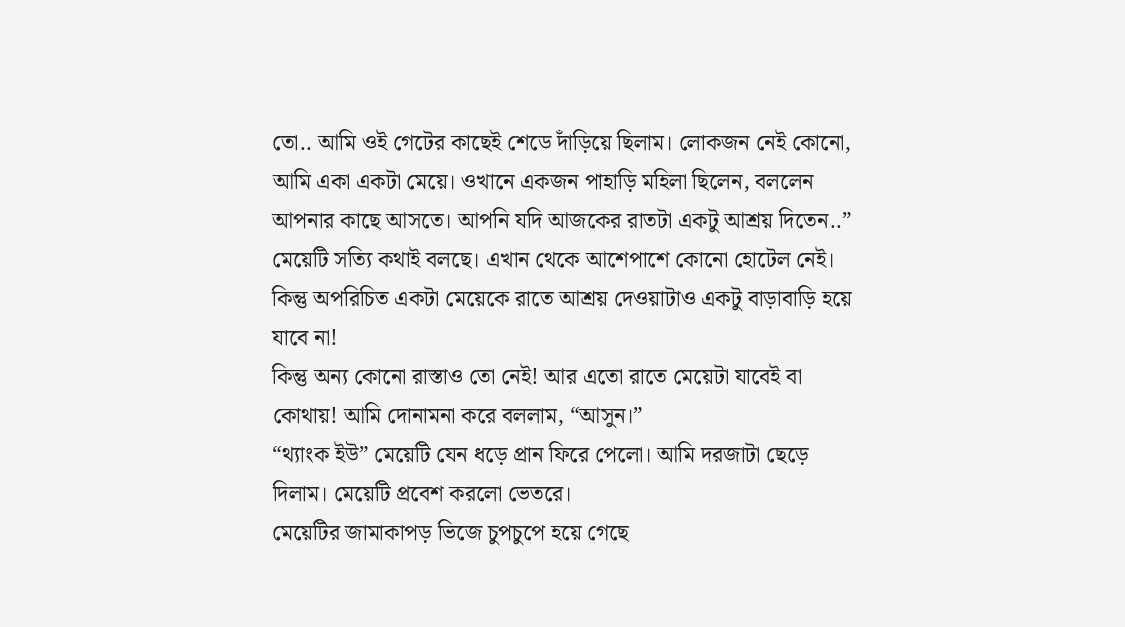তো.. আমি ওই গেটের কাছেই শেডে দাঁড়িয়ে ছিলাম। লোকজন নেই কোনো, আমি একা একটা মেয়ে। ওখানে একজন পাহাড়ি মহিলা ছিলেন, বললেন আপনার কাছে আসতে। আপনি যদি আজকের রাতটা একটু আশ্রয় দিতেন..”
মেয়েটি সত্যি কথাই বলছে। এখান থেকে আশেপাশে কোনো হোটেল নেই। কিন্তু অপরিচিত একটা মেয়েকে রাতে আশ্রয় দেওয়াটাও একটু বাড়াবাড়ি হয়ে যাবে না!
কিন্তু অন্য কোনো রাস্তাও তো নেই! আর এতো রাতে মেয়েটা যাবেই বা কোথায়! আমি দোনামনা করে বললাম, “আসুন।”
“থ্যাংক ইউ” মেয়েটি যেন ধড়ে প্রান ফিরে পেলো। আমি দরজাটা ছেড়ে দিলাম। মেয়েটি প্রবেশ করলো ভেতরে।
মেয়েটির জামাকাপড় ভিজে চুপচুপে হয়ে গেছে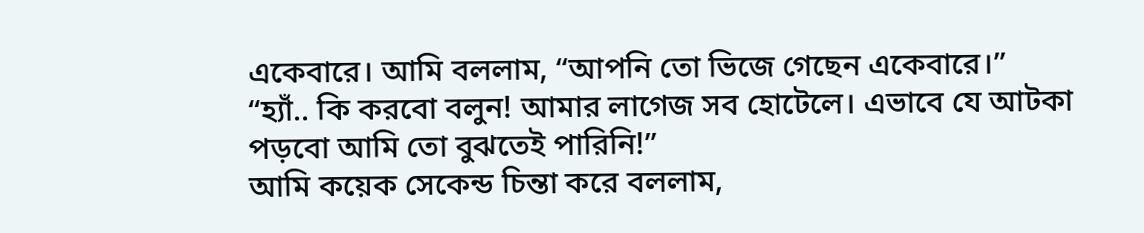একেবারে। আমি বললাম, “আপনি তো ভিজে গেছেন একেবারে।”
“হ্যাঁ.. কি করবো বলুন! আমার লাগেজ সব হোটেলে। এভাবে যে আটকা পড়বো আমি তো বুঝতেই পারিনি!”
আমি কয়েক সেকেন্ড চিন্তা করে বললাম,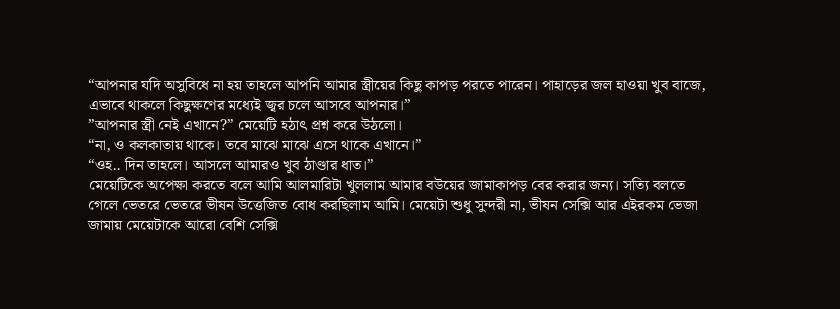“আপনার যদি অসুবিধে না হয় তাহলে আপনি আমার স্ত্রীয়ের কিছু কাপড় পরতে পারেন। পাহাড়ের জল হাওয়া খুব বাজে, এভাবে থাকলে কিছুক্ষণের মধ্যেই জ্বর চলে আসবে আপনার।”
”আপনার স্ত্রী নেই এখানে?” মেয়েটি হঠাৎ প্রশ্ন করে উঠলো।
“না, ও কলকাতায় থাকে। তবে মাঝে মাঝে এসে থাকে এখানে।”
“ওহ.. দিন তাহলে। আসলে আমারও খুব ঠাণ্ডার ধাত।”
মেয়েটিকে অপেক্ষা করতে বলে আমি আলমারিটা খুললাম আমার বউয়ের জামাকাপড় বের করার জন্য। সত্যি বলতে গেলে ভেতরে ভেতরে ভীষন উত্তেজিত বোধ করছিলাম আমি। মেয়েটা শুধু সুন্দরী না, ভীষন সেক্সি আর এইরকম ভেজা জামায় মেয়েটাকে আরো বেশি সেক্সি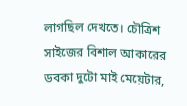লাগছিল দেখতে। চৌত্রিশ সাইজের বিশাল আকারের ডবকা দুটো মাই মেয়েটার,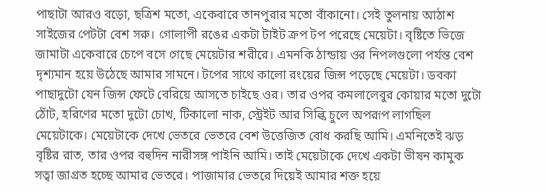পাছাটা আরও বড়ো, ছত্রিশ মতো, একেবারে তানপুরার মতো বাঁকানো। সেই তুলনায় আঠাশ সাইজের পেটটা বেশ সরু। গোলাপী রঙের একটা টাইট ক্রপ টপ পরেছে মেয়েটা। বৃষ্টিতে ভিজে জামাটা একেবারে চেপে বসে গেছে মেয়েটার শরীরে। এমনকি ঠান্ডায় ওর নিপলগুলো পর্যন্ত বেশ দৃশ্যমান হয়ে উঠেছে আমার সামনে। টপের সাথে কালো রংয়ের জিন্স পড়েছে মেয়েটা। ডবকা পাছাদুটো যেন জিন্স ফেটে বেরিয়ে আসতে চাইছে ওর। তার ওপর কমলালেবুর কোয়ার মতো দুটো ঠোঁট, হরিণের মতো দুটো চোখ, টিকালো নাক, স্ট্রেইট আর সিল্কি চুলে অপরূপ লাগছিল মেয়েটাকে। মেয়েটাকে দেখে ভেতরে ভেতরে বেশ উত্তেজিত বোধ করছি আমি। এমনিতেই ঝড় বৃষ্টির রাত, তার ওপর বহুদিন নারীসঙ্গ পাইনি আমি। তাই মেয়েটাকে দেখে একটা ভীষন কামুক সত্বা জাগ্রত হচ্ছে আমার ভেতরে। পাজামার ভেতরে দিয়েই আমার শক্ত হয়ে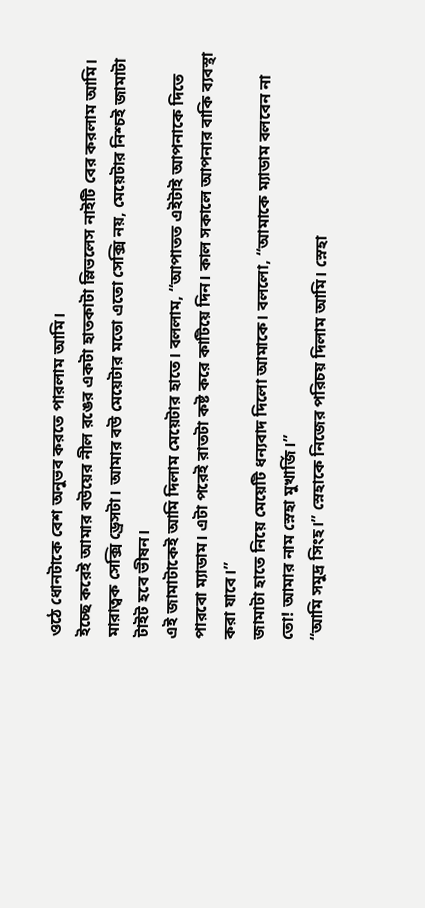ওঠে ধোনটাকে বেশ অনুভব করতে পারলাম আমি।
ইচ্ছে করেই আমার বউয়ের নীল রঙের একটা হাতকাটা স্লিভলেস নাইটি বের করলাম আমি। মারাত্বক সেক্সি ড্রেসটা। আমার বউ মেয়েটার মতো এতো সেক্সি নয়, মেয়েটার নিশ্চই জামাটা টাইট হবে ভীষন।
এই জামাটাকেই আমি দিলাম মেয়েটার হাতে। বললাম, “আপাতত এইটাই আপনাকে দিতে পারবো ম্যাডাম। এটা পরেই রাতটা কষ্ট করে কাটিয়ে দিন। কাল সকালে আপনার বাকি ব্যবস্থা করা যাবে।”
জামাটা হাতে নিয়ে মেয়েটি ধন্যবাদ দিলো আমাকে। বললো, “আমাকে ম্যাডাম বলবেন না তো! আমার নাম স্নেহা মুখার্জি।”
“আমি সমুদ্র সিংহ।” স্নেহাকে নিজের পরিচয় দিলাম আমি। স্নেহা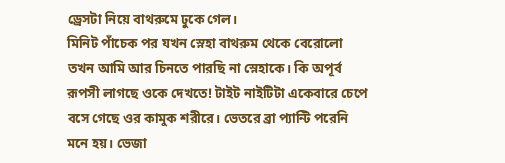ড্রেসটা নিয়ে বাথরুমে ঢুকে গেল।
মিনিট পাঁচেক পর যখন স্নেহা বাথরুম থেকে বেরোলো তখন আমি আর চিনতে পারছি না স্নেহাকে। কি অপূর্ব রূপসী লাগছে ওকে দেখতে! টাইট নাইটিটা একেবারে চেপে বসে গেছে ওর কামুক শরীরে। ভেতরে ব্রা প্যান্টি পরেনি মনে হয়। ভেজা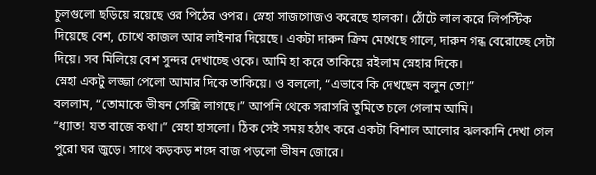চুলগুলো ছড়িয়ে রয়েছে ওর পিঠের ওপর। স্নেহা সাজগোজও করেছে হালকা। ঠোঁটে লাল করে লিপস্টিক দিয়েছে বেশ, চোখে কাজল আর লাইনার দিয়েছে। একটা দারুন ক্রিম মেখেছে গালে, দারুন গন্ধ বেরোচ্ছে সেটা দিয়ে। সব মিলিয়ে বেশ সুন্দর দেখাচ্ছে ওকে। আমি হা করে তাকিয়ে রইলাম স্নেহার দিকে।
স্নেহা একটু লজ্জা পেলো আমার দিকে তাকিয়ে। ও বললো, “এভাবে কি দেখছেন বলুন তো!”
বললাম, “তোমাকে ভীষন সেক্সি লাগছে।” আপনি থেকে সরাসরি তুমিতে চলে গেলাম আমি।
“ধ্যাত! যত বাজে কথা।” স্নেহা হাসলো। ঠিক সেই সময় হঠাৎ করে একটা বিশাল আলোর ঝলকানি দেখা গেল পুরো ঘর জুড়ে। সাথে কড়কড় শব্দে বাজ পড়লো ভীষন জোরে।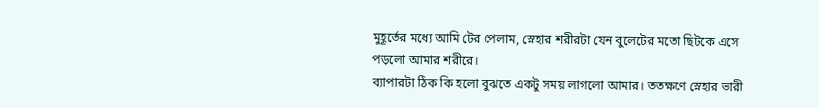মুহূর্তের মধ্যে আমি টের পেলাম, স্নেহার শরীরটা যেন বুলেটের মতো ছিটকে এসে পড়লো আমার শরীরে।
ব্যাপারটা ঠিক কি হলো বুঝতে একটু সময় লাগলো আমার। ততক্ষণে স্নেহার ভারী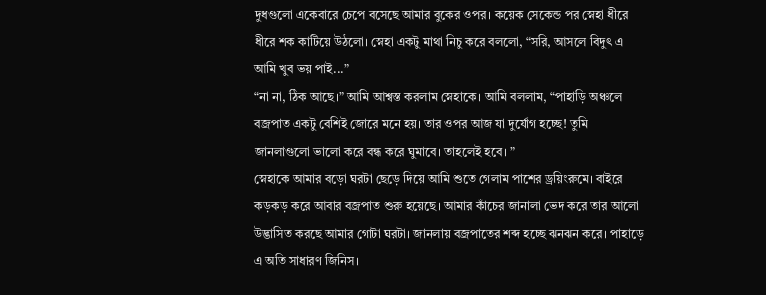দুধগুলো একেবারে চেপে বসেছে আমার বুকের ওপর। কয়েক সেকেন্ড পর স্নেহা ধীরে ধীরে শক কাটিয়ে উঠলো। স্নেহা একটু মাথা নিচু করে বললো, “সরি, আসলে বিদুৎ এ আমি খুব ভয় পাই...”
“না না, ঠিক আছে।” আমি আশ্বস্ত করলাম স্নেহাকে। আমি বললাম, “পাহাড়ি অঞ্চলে বজ্রপাত একটু বেশিই জোরে মনে হয়। তার ওপর আজ যা দুর্যোগ হচ্ছে! তুমি জানলাগুলো ভালো করে বন্ধ করে ঘুমাবে। তাহলেই হবে। ”
স্নেহাকে আমার বড়ো ঘরটা ছেড়ে দিয়ে আমি শুতে গেলাম পাশের ড্রয়িংরুমে। বাইরে কড়কড় করে আবার বজ্রপাত শুরু হয়েছে। আমার কাঁচের জানালা ভেদ করে তার আলো উদ্ভাসিত করছে আমার গোটা ঘরটা। জানলায় বজ্রপাতের শব্দ হচ্ছে ঝনঝন করে। পাহাড়ে এ অতি সাধারণ জিনিস।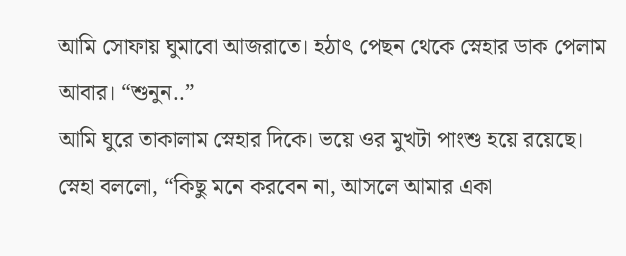আমি সোফায় ঘুমাবো আজরাতে। হঠাৎ পেছন থেকে স্নেহার ডাক পেলাম আবার। “শুনুন..”
আমি ঘুরে তাকালাম স্নেহার দিকে। ভয়ে ওর মুখটা পাংশু হয়ে রয়েছে। স্নেহা বললো, “কিছু মনে করবেন না, আসলে আমার একা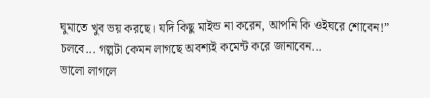ঘুমাতে খুব ভয় করছে। যদি কিছু মাইন্ড না করেন, আপনি কি ওইঘরে শোবেন!”
চলবে... গল্পটা কেমন লাগছে অবশ্যই কমেন্ট করে জানাবেন...
ভালো লাগলে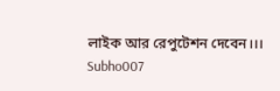লাইক আর রেপুটেশন দেবেন।।।
Subho007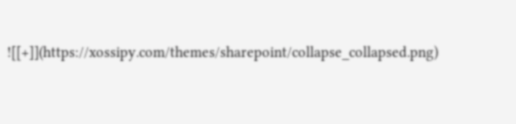![[+]](https://xossipy.com/themes/sharepoint/collapse_collapsed.png)